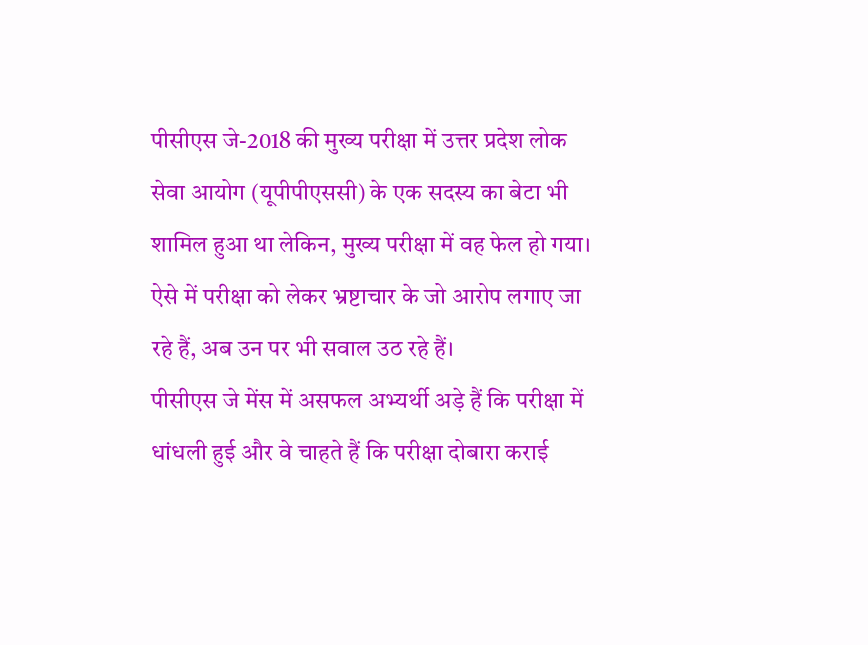पीसीएस जे-2018 की मुख्य परीक्षा में उत्तर प्रदेश लोक सेवा आयोग (यूपीपीएससी) के एक सदस्य का बेटा भी शामिल हुआ था लेकिन, मुख्य परीक्षा में वह फेल हो गया। ऐसे में परीक्षा को लेकर भ्रष्टाचार के जो आरोप लगाए जा रहे हैं, अब उन पर भी सवाल उठ रहे हैं।
पीसीएस जे मेंस में असफल अभ्यर्थी अड़े हैं कि परीक्षा में धांधली हुई और वे चाहते हैं कि परीक्षा दोबारा कराई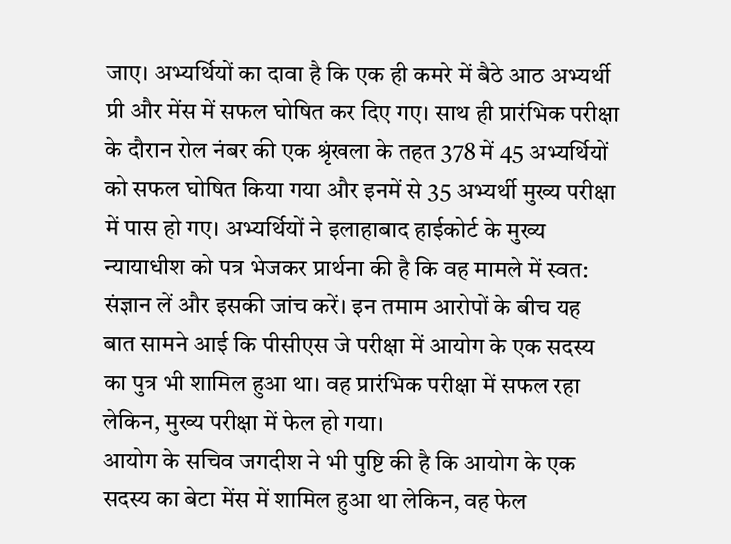जाए। अभ्यर्थियों का दावा है कि एक ही कमरे में बैठे आठ अभ्यर्थी प्री और मेंस में सफल घोषित कर दिए गए। साथ ही प्रारंभिक परीक्षा के दौरान रोल नंबर की एक श्रृंखला के तहत 378 में 45 अभ्यर्थियों को सफल घोषित किया गया और इनमें से 35 अभ्यर्थी मुख्य परीक्षा में पास हो गए। अभ्यर्थियों ने इलाहाबाद हाईकोर्ट के मुख्य न्यायाधीश को पत्र भेजकर प्रार्थना की है कि वह मामले में स्वत: संज्ञान लें और इसकी जांच करें। इन तमाम आरोपों के बीच यह बात सामने आई कि पीसीएस जे परीक्षा में आयोग के एक सदस्य का पुत्र भी शामिल हुआ था। वह प्रारंभिक परीक्षा में सफल रहा लेकिन, मुख्य परीक्षा में फेल हो गया।
आयोग के सचिव जगदीश ने भी पुष्टि की है कि आयोग के एक सदस्य का बेटा मेंस में शामिल हुआ था लेकिन, वह फेल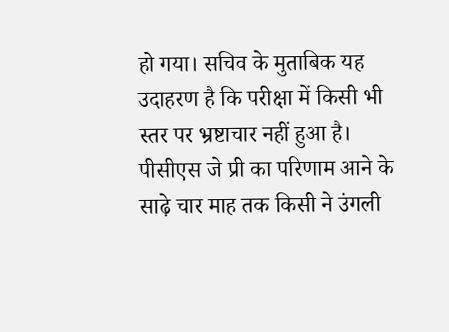हो गया। सचिव के मुताबिक यह उदाहरण है कि परीक्षा में किसी भी स्तर पर भ्रष्टाचार नहीं हुआ है। पीसीएस जे प्री का परिणाम आने के साढ़े चार माह तक किसी ने उंगली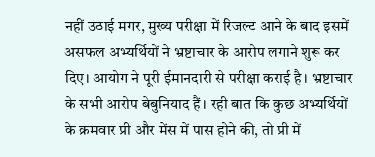नहीं उठाई मगर, मुख्य परीक्षा में रिजल्ट आने के बाद इसमें असफल अभ्यर्थियों ने भ्रष्टाचार के आरोप लगाने शुरू कर दिए। आयोग ने पूरी ईमानदारी से परीक्षा कराई है। भ्रष्टाचार के सभी आरोप बेबुनियाद हैं। रही बात कि कुछ अभ्यर्थियों के क्रमवार प्री और मेंस में पास होने की, तो प्री में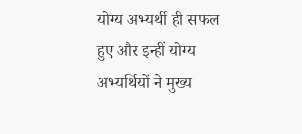योग्य अभ्यर्थी ही सफल हुए और इन्हीं योग्य अभ्यर्थियों ने मुख्य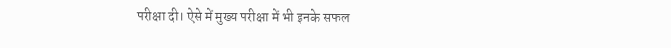परीक्षा दी। ऐसे में मुख्य परीक्षा में भी इनके सफल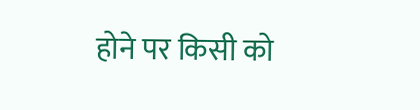होने पर किसी को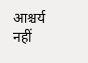आश्चर्य नहीं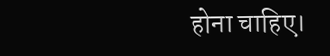होना चाहिए।